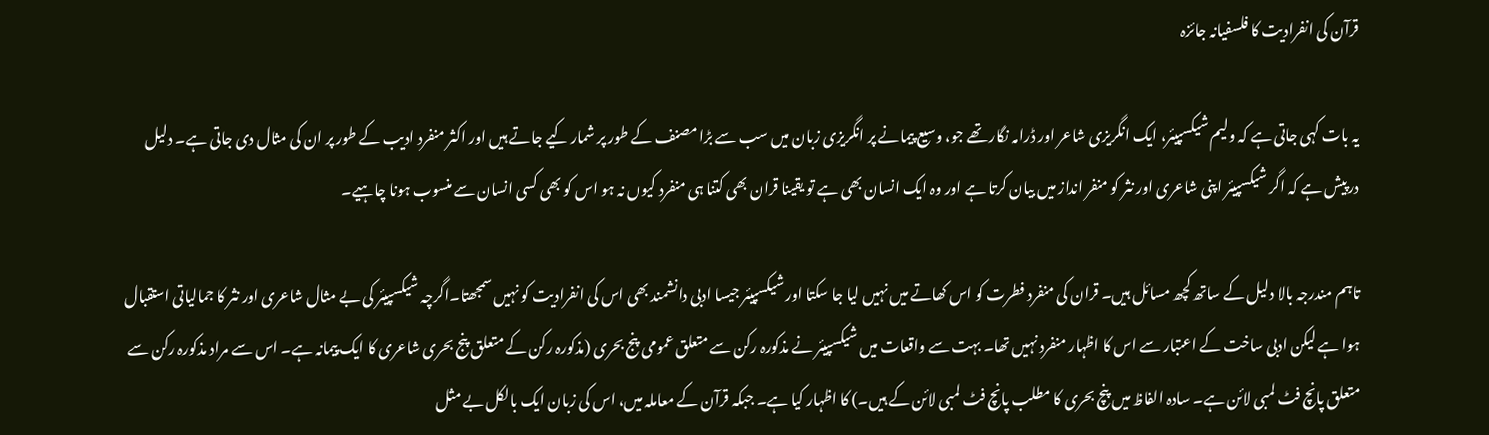قرآن کی انفرادیت کا فلسفیانہ جائزہ

یہ بات کہی جاتی ہے کہ ولیم شیکسپیئر، ایک انگریزی شاعر اور ڈرامہ نگار تھے جو، وسیع پیمانے پر انگریزی زبان میں سب سے بڑا مصنف کے طور پر شمار کیے جاتے ہیں اور اکثر منفرد ادیب کے طور پر ان کی مثال دی جاتی ہے۔ دلیل درپیش ہے کہ اگر شیکسپیئر اپنی شاعری اور نثر کو منفر انداز میں بیان کرتا ہے اور وہ ایک انسان بھی ہے تو یقینا قران بھی کتنا ہی منفرد کیوں نہ ہو اس کو بھی کسی انسان سے منسوب ہونا چاہیے۔

تاہم مندرجہ بالا دلیل کے ساتھ کچھ مسائل ہیں۔ قران کی منفرد فطرت کو اس کھاتے میں نہیں لیا جا سکتا اور شیکسپیئر جیسا ادبی دانشمند بھی اس کی انفرادیت کو نہیں سمجھتا۔اگرچہ شیکسپیئر کی بے مثال شاعری اور نثر کا جمالیاتی استقبال ہوا ہے لیکن ادبی ساخت کے اعتبار سے اس کا اظہار منفرد نہیں تھا۔ بہت سے واقعات میں شیکسپیئر نے مذکورہ رکن سے متعلق عمومی پنج بحری (مذکورہ رکن کے متعلق پنج بحری شاعری کا ایک پیمانہ ہے۔ اس سے مراد مذکورہ رکن سے متعلق پانچ فٹ لمبی لائن ہے۔ سادہ الفاظ میں پنچ بحری کا مطلب پانچ فٹ لمبی لائن کے ہیں۔) کا اظہار کیا ہے۔ جبکہ قرآن کے معاملہ میں، اس کی زبان ایک بالکل بے مثل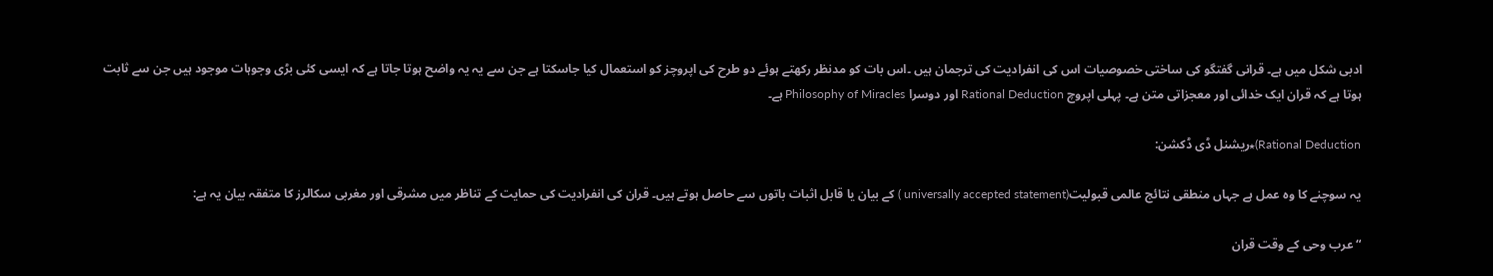ادبی شکل میں ہے۔ قرانی گفتگو کی ساختی خصوصیات اس کی انفرادیت کی ترجمان ہیں ۔اس بات کو مدنظر رکھتے ہوئے دو طرح کی اپروچز کو استعمال کیا جاسکتا ہے جن سے یہ یہ واضح ہوتا جاتا ہے کہ ایسی کئی بڑی وجوہات موجود ہیں جن سے ثابت ہوتا ہے کہ قران ایک خدائی اور معجزاتی متن ہے۔ پہلی اپروچ Rational Deduction اور دوسرا Philosophy of Miracles ہے۔

Rational Deduction)٭ریشنل ڈی ڈکشن:

یہ سوچنے کا وہ عمل ہے جہاں منطقی نتائج عالمی قبولیت(universally accepted statement ) کے بیان یا قابل اثبات باتوں سے حاصل ہوتے ہیں۔ قران کی انفرادیت کی حمایت کے تناظر میں مشرقی اور مغربی سکالرز کا متفقہ بیان یہ ہے:

“عرب وحی کے وقت قران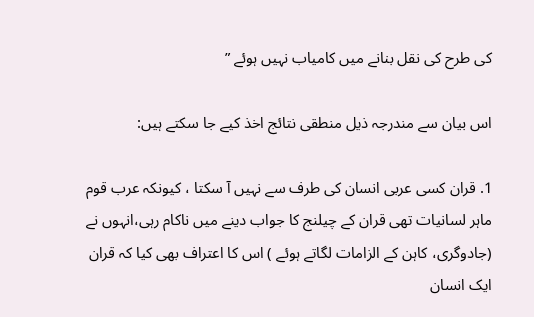کی طرح کی نقل بنانے میں کامیاب نہیں ہوئے ”

اس بیان سے مندرجہ ذیل منطقی نتائج اخذ کیے جا سکتے ہیں:

1. قران کسی عربی انسان کی طرف سے نہیں آ سکتا ، کیونکہ عرب قوم ماہر لسانیات تھی قران کے چیلنج کا جواب دینے میں ناکام رہی،انہوں نے (جادوگری، کاہن کے الزامات لگاتے ہوئے ) اس کا اعتراف بھی کیا کہ قران ایک انسان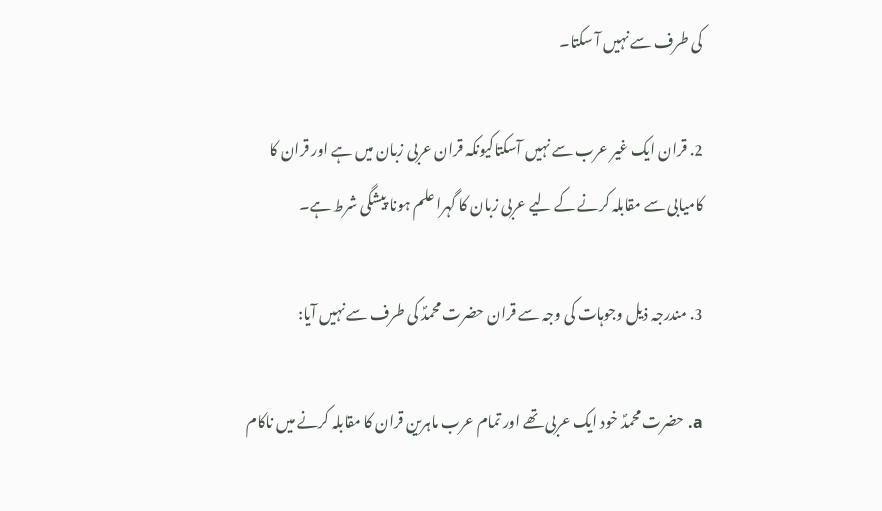کی طرف سے نہیں آ سکتا۔

2. قران ایک غیر عرب سے نہیں آسکتاکیونکہ قران عربی زبان میں ہے اور قران کا کامیابی سے مقابلہ کرنے کے لیے عربی زبان کا گہرا علم ہونا پیشگی شرط ہے۔

3. مندرجہ ذیل وجوہات کی وجہ سے قران حضرت محمدؐ کی طرف سے نہیں آیا:

a. حضرت محمدؐ خود ایک عربی تھے اور تمام عرب ماہرین قران کا مقابلہ کرنے میں ناکام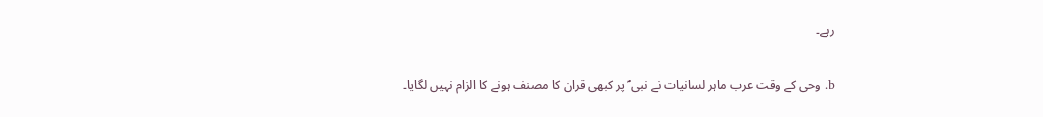رہے۔

b. وحی کے وقت عرب ماہر لسانیات نے نبی ؐ پر کبھی قران کا مصنف ہونے کا الزام نہیں لگایا۔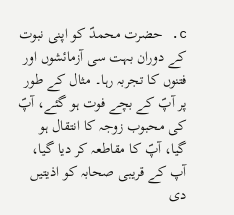c. حضرت محمدؐ کو اپنی نبوت کے دوران بہت سی آزمائشوں اور فتنوں کا تجربہ رہا۔ مثال کے طور پر آپؐ کے بچے فوت ہو گئے، آپؐ کی محبوب زوجہ کا انتقال ہو گیا، آپؐ کا مقاطعہ کر دیا گیا، آپ کے قریبی صحابہ کو اذیتیں دی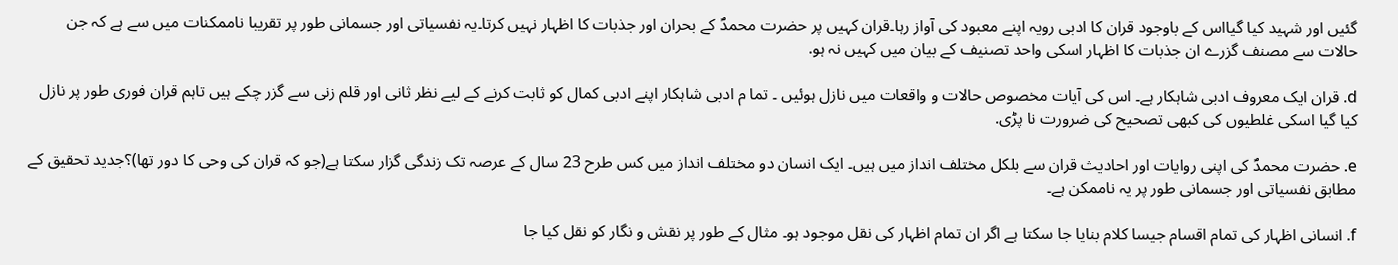گئیں اور شہید کیا گیااس کے باوجود قران کا ادبی رویہ اپنے معبود کی آواز رہا۔قران کہیں پر حضرت محمدؐ کے بحران اور جذبات کا اظہار نہیں کرتا۔یہ نفسیاتی اور جسمانی طور پر تقریبا ناممکنات میں سے ہے کہ جن حالات سے مصنف گزرے ان جذبات کا اظہار اسکی واحد تصنیف کے بیان میں کہیں نہ ہو.

d. قران ایک معروف ادبی شاہکار ہے۔ اس کی آیات مخصوص حالات و واقعات میں نازل ہوئیں ۔ تما م ادبی شاہکار اپنے ادبی کمال کو ثابت کرنے کے لیے نظر ثانی اور قلم زنی سے گزر چکے ہیں تاہم قران فوری طور پر نازل کیا گیا اسکی غلطیوں کی کبھی تصحیح کی ضرورت نا پڑی.

e. حضرت محمدؐ کی اپنی روایات اور احادیث قران سے بلکل مختلف انداز میں ہیں۔ ایک انسان دو مختلف انداز میں کس طرح 23 سال کے عرصہ تک زندگی گزار سکتا ہے(جو کہ قران کی وحی کا دور تھا)؟جدید تحقیق کے مطابق نفسیاتی اور جسمانی طور پر یہ ناممکن ہے۔

f. انسانی اظہار کی تمام اقسام جیسا کلام بنایا جا سکتا ہے اگر ان تمام اظہار کی نقل موجود ہو۔ مثال کے طور پر نقش و نگار کو نقل کیا جا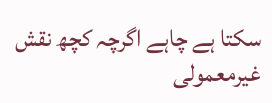سکتا ہے چاہے اگرچہ کچھ نقش غیرمعمولی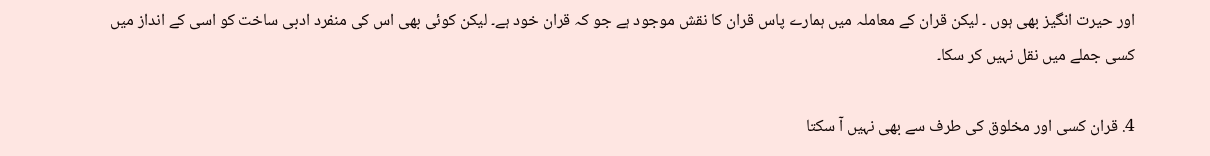اور حیرت انگیز بھی ہوں ۔ لیکن قران کے معاملہ میں ہمارے پاس قران کا نقش موجود ہے جو کہ قران خود ہے۔ لیکن کوئی بھی اس کی منفرد ادبی ساخت کو اسی کے انداز میں کسی جملے میں نقل نہیں کر سکا۔

4. قران کسی اور مخلوق کی طرف سے بھی نہیں آ سکتا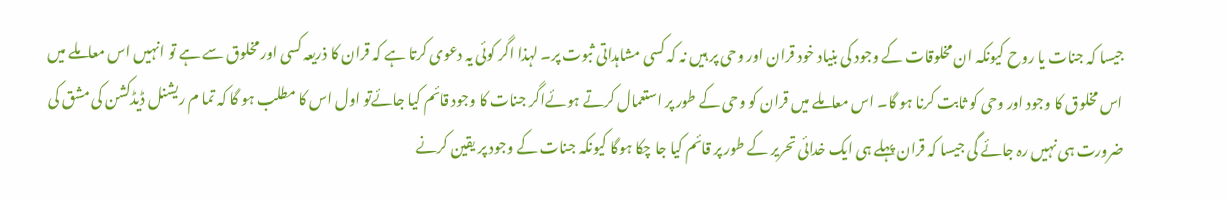جیسا کہ جنات یا روح کیونکہ ان مخلوقات کے وجود کی بنیاد خود قران اور وحی پر ہیں نہ کہ کسی مشاہداتی ثبوت پر۔ لہذا اگر کوئی یہ دعوی کرتا ہے کہ قران کا ذریعہ کسی اور مخلوق سے ہے تو انہیں اس معاملے میں اس مخلوق کا وجود اور وحی کو ثابت کرنا ہو گا۔ اس معاملے میں قران کو وحی کے طور پر استعمال کرتے ہوئےاگر جنات کا وجود قائم کیا جائےتو اول اس کا مطلب ہو گا کہ تما م ریشنل ڈیڈکشن کی مشق کی ضرورت ہی نہیں رہ جائے گی جیسا کہ قران پہلے ہی ایک خدائی تحریر کے طور پر قائم کیا جا چکا ہوگا کیونکہ جنات کے وجود پر یقین کرنے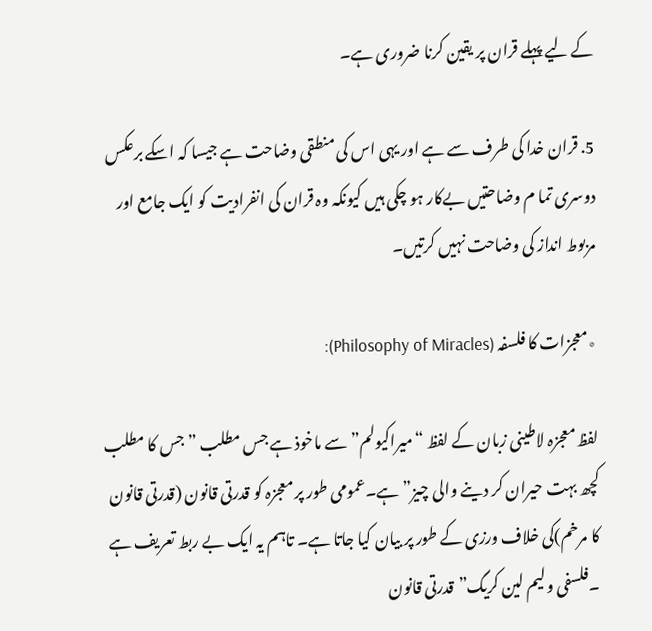کے لیے پہلے قران پر یقین کرنا ضروری ہے۔

5. قران خدا کی طرف سے ہے اور یہی اس کی منطقی وضاحت ہے جیسا کہ اسکے برعکس دوسری تما م وضاحتیں بےکار ہو چکی ہیں کیونکہ وہ قران کی انفرادیت کو ایک جامع اور مربوط انداز کی وضاحت نہیں کرتیں۔

٭معجزات کا فلسفہ (Philosophy of Miracles):

لفظ معجزہ لاطینی زبان کے لفظ “میراکیولم” سے ماخوذ ہے جس مطلب ” جس کا مطلب کچھ بہت حیران کر دینے والی چیز” ہے۔عمومی طور پر معجزہ کو قدرتی قانون (قدرتی قانون کا مرخم)کی خلاف ورزی کے طور پر بیان کیا جاتا ہے۔ تاہم یہ ایک بے ربط تعریف ہے ۔فلسفی ولیم لین کریگ”قدرتی قانون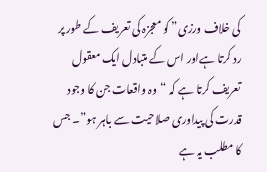کی خلاف ورزی” کو معجزہ کی تعریف کے طور پر رد کرتا ہےاور اس کے متبادل ایک معقول تعریف کرتا ہے کہ “وہ واقعات جن کا وجود قدرت کی پیداوری صلاحیت سے باہر ہو”۔ جس کا مطلب یہ ہے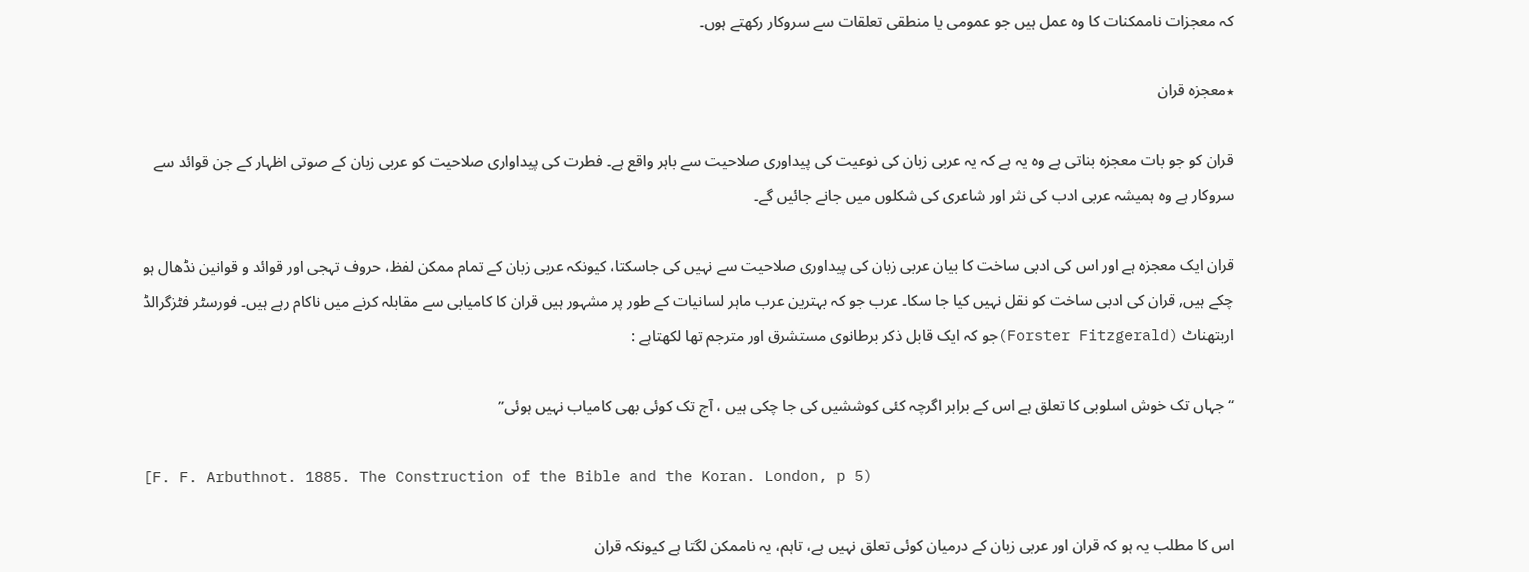کہ معجزات ناممکنات کا وہ عمل ہیں جو عمومی یا منطقی تعلقات سے سروکار رکھتے ہوں۔

٭معجزہ قران

قران کو جو بات معجزہ بناتی ہے وہ یہ ہے کہ یہ عربی زبان کی نوعیت کی پیداوری صلاحیت سے باہر واقع ہے۔ فطرت کی پیداواری صلاحیت کو عربی زبان کے صوتی اظہار کے جن قوائد سے سروکار ہے وہ ہمیشہ عربی ادب کی نثر اور شاعری کی شکلوں میں جانے جائیں گے۔

قران ایک معجزہ ہے اور اس کی ادبی ساخت کا بیان عربی زبان کی پیداوری صلاحیت سے نہیں کی جاسکتا، کیونکہ عربی زبان کے تمام ممکن لفظ، حروف تہجی اور قوائد و قوانین نڈھال ہو چکے ہیں, قران کی ادبی ساخت کو نقل نہیں کیا جا سکا۔ عرب جو کہ بہترین عرب ماہر لسانیات کے طور پر مشہور ہیں قران کا کامیابی سے مقابلہ کرنے میں ناکام رہے ہیں۔ فورسٹر فٹزگرالڈ اربتھناٹ (Forster Fitzgerald)جو کہ ایک قابل ذکر برطانوی مستشرق اور مترجم تھا لکھتاہے :

“جہاں تک خوش اسلوبی کا تعلق ہے اس کے برابر اگرچہ کئی کوششیں کی جا چکی ہیں ، آج تک کوئی بھی کامیاب نہیں ہوئی”

[F. F. Arbuthnot. 1885. The Construction of the Bible and the Koran. London, p 5)

اس کا مطلب یہ ہو کہ قران اور عربی زبان کے درمیان کوئی تعلق نہیں ہے، تاہم، یہ ناممکن لگتا ہے کیونکہ قران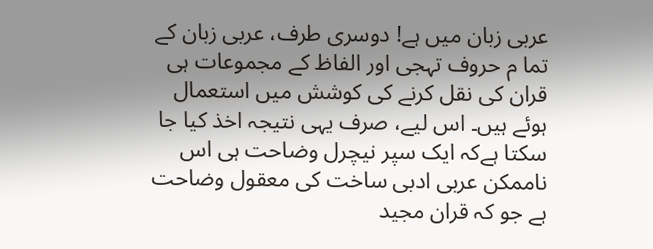عربی زبان میں ہے! دوسری طرف، عربی زبان کے تما م حروف تہجی اور الفاظ کے مجموعات ہی قران کی نقل کرنے کی کوشش میں استعمال ہوئے ہیں۔ اس لیے، صرف یہی نتیجہ اخذ کیا جا سکتا ہےکہ ایک سپر نیچرل وضاحت ہی اس ناممکن عربی ادبی ساخت کی معقول وضاحت ہے جو کہ قران مجید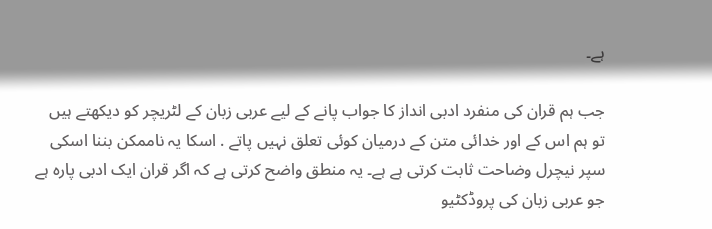ہے۔

جب ہم قران کی منفرد ادبی انداز کا جواب پانے کے لیے عربی زبان کے لٹریچر کو دیکھتے ہیں تو ہم اس کے اور خدائی متن کے درمیان کوئی تعلق نہیں پاتے . اسکا یہ ناممکن بننا اسکی سپر نیچرل وضاحت ثابت کرتی ہے ہے۔ یہ منطق واضح کرتی ہے کہ اگر قران ایک ادبی پارہ ہے جو عربی زبان کی پروڈکٹیو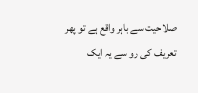صلاحیت سے باہر واقع ہے تو پھر تعریف کی رو سے یہ ایک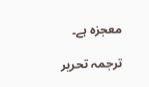معجزہ ہے۔

ترجمہ تحریر